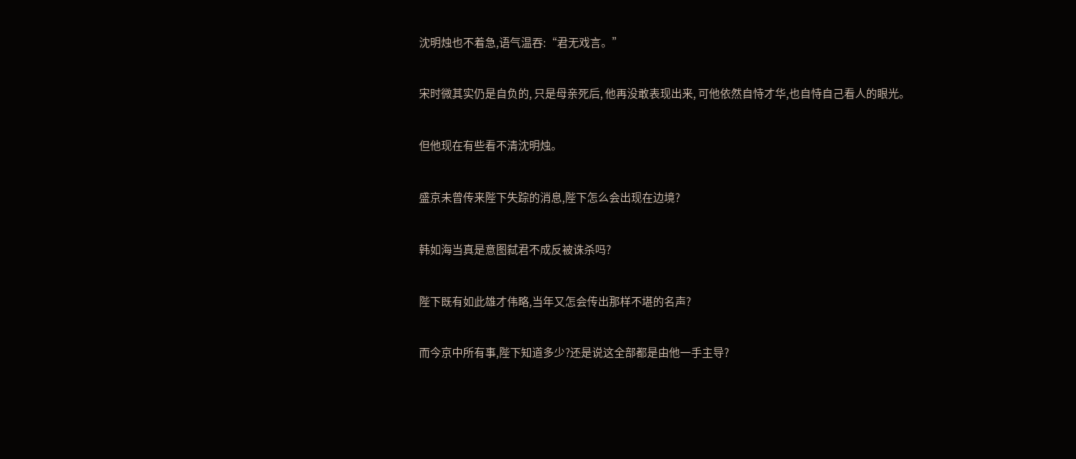沈明烛也不着急,语气温吞:“君无戏言。”

宋时微其实仍是自负的, 只是母亲死后, 他再没敢表现出来, 可他依然自恃才华,也自恃自己看人的眼光。

但他现在有些看不清沈明烛。

盛京未曾传来陛下失踪的消息,陛下怎么会出现在边境?

韩如海当真是意图弑君不成反被诛杀吗?

陛下既有如此雄才伟略,当年又怎会传出那样不堪的名声?

而今京中所有事,陛下知道多少?还是说这全部都是由他一手主导?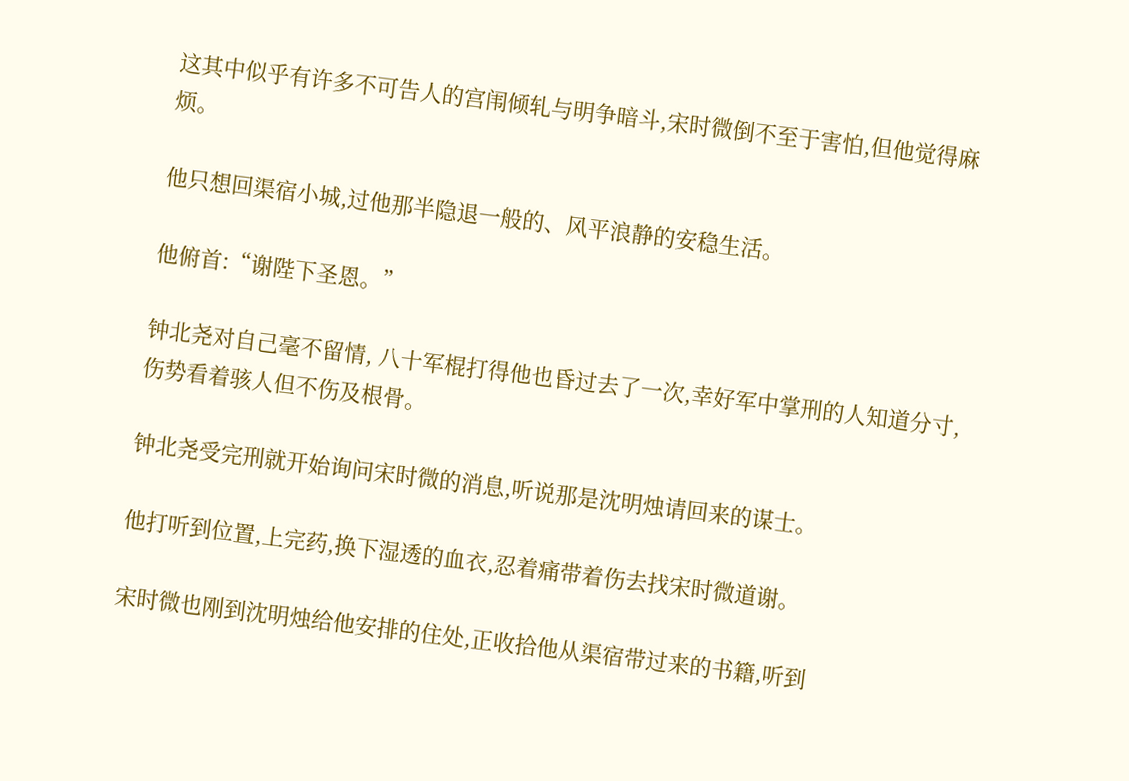这其中似乎有许多不可告人的宫闱倾轧与明争暗斗,宋时微倒不至于害怕,但他觉得麻烦。

他只想回渠宿小城,过他那半隐退一般的、风平浪静的安稳生活。

他俯首:“谢陛下圣恩。”

钟北尧对自己毫不留情, 八十军棍打得他也昏过去了一次,幸好军中掌刑的人知道分寸,伤势看着骇人但不伤及根骨。

钟北尧受完刑就开始询问宋时微的消息,听说那是沈明烛请回来的谋士。

他打听到位置,上完药,换下湿透的血衣,忍着痛带着伤去找宋时微道谢。

宋时微也刚到沈明烛给他安排的住处,正收拾他从渠宿带过来的书籍,听到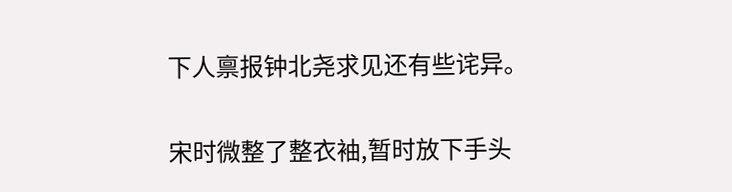下人禀报钟北尧求见还有些诧异。

宋时微整了整衣袖,暂时放下手头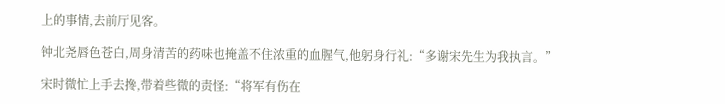上的事情,去前厅见客。

钟北尧唇色苍白,周身清苦的药味也掩盖不住浓重的血腥气,他躬身行礼:“多谢宋先生为我执言。”

宋时微忙上手去搀,带着些微的责怪:“将军有伤在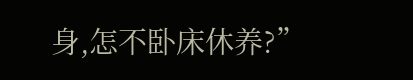身,怎不卧床休养?”